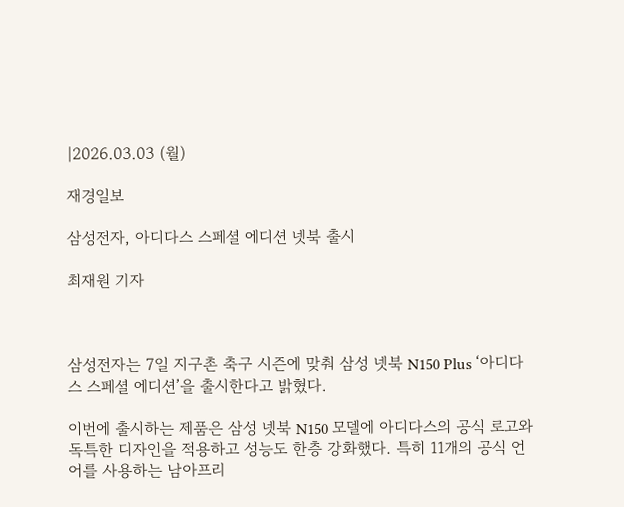|2026.03.03 (월)

재경일보

삼성전자, 아디다스 스페셜 에디션 넷북 출시

최재원 기자



삼성전자는 7일 지구촌 축구 시즌에 맞춰 삼성 넷북 N150 Plus ‘아디다스 스페셜 에디션’을 출시한다고 밝혔다.

이번에 출시하는 제품은 삼성 넷북 N150 모델에 아디다스의 공식 로고와 독특한 디자인을 적용하고 성능도 한층 강화했다. 특히 11개의 공식 언어를 사용하는 남아프리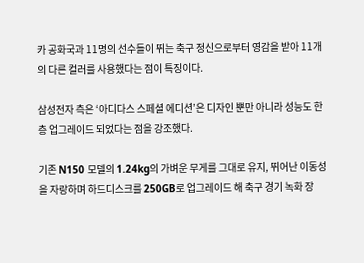카 공화국과 11명의 선수들이 뛰는 축구 정신으로부터 영감을 받아 11개의 다른 컬러를 사용했다는 점이 특징이다.

삼성전자 측은 ‘아디다스 스페셜 에디션’은 디자인 뿐만 아니라 성능도 한층 업그레이드 되었다는 점을 강조했다.

기존 N150 모델의 1.24kg의 가벼운 무게를 그대로 유지, 뛰어난 이동성을 자랑하며 하드디스크를 250GB로 업그레이드 해 축구 경기 녹화 장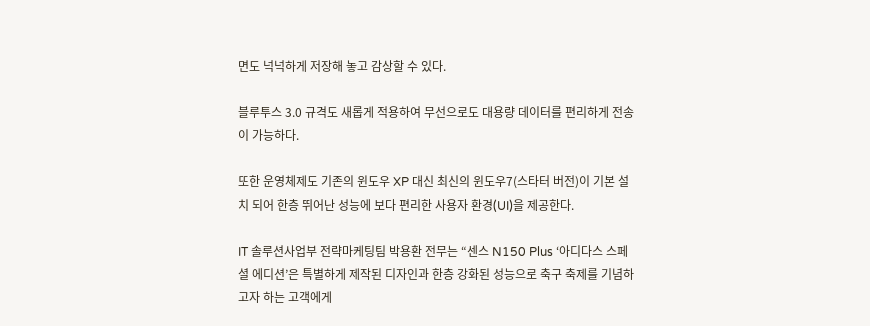면도 넉넉하게 저장해 놓고 감상할 수 있다.

블루투스 3.0 규격도 새롭게 적용하여 무선으로도 대용량 데이터를 편리하게 전송이 가능하다.

또한 운영체제도 기존의 윈도우 XP 대신 최신의 윈도우7(스타터 버전)이 기본 설치 되어 한층 뛰어난 성능에 보다 편리한 사용자 환경(UI)을 제공한다.

IT 솔루션사업부 전략마케팅팀 박용환 전무는 “센스 N150 Plus ‘아디다스 스페셜 에디션’은 특별하게 제작된 디자인과 한층 강화된 성능으로 축구 축제를 기념하고자 하는 고객에게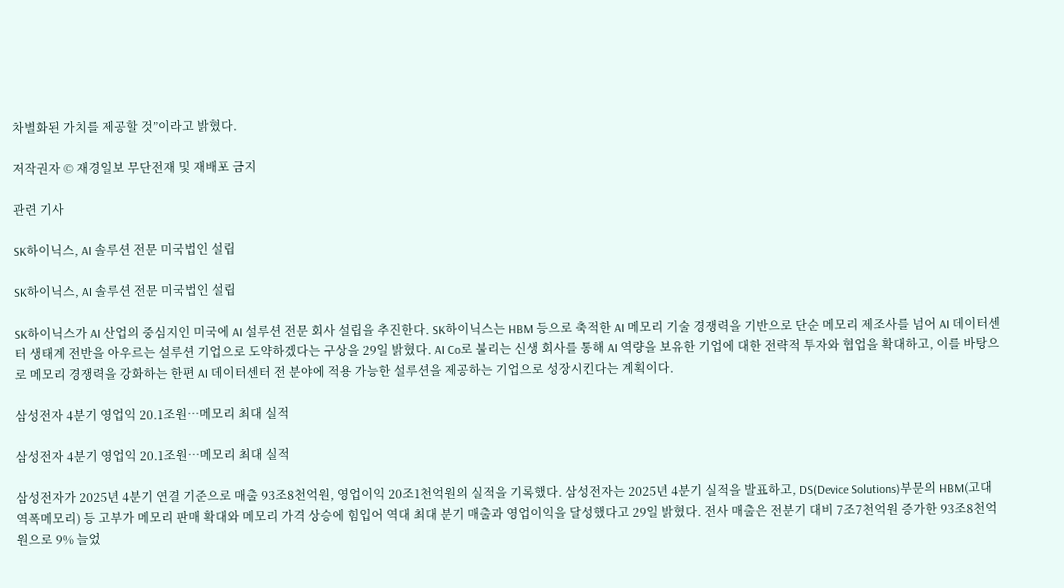차별화된 가치를 제공할 것”이라고 밝혔다.

저작권자 © 재경일보 무단전재 및 재배포 금지

관련 기사

SK하이닉스, AI 솔루션 전문 미국법인 설립

SK하이닉스, AI 솔루션 전문 미국법인 설립

SK하이닉스가 AI 산업의 중심지인 미국에 AI 설루션 전문 회사 설립을 추진한다. SK하이닉스는 HBM 등으로 축적한 AI 메모리 기술 경쟁력을 기반으로 단순 메모리 제조사를 넘어 AI 데이터센터 생태계 전반을 아우르는 설루션 기업으로 도약하겠다는 구상을 29일 밝혔다. AI Co로 불리는 신생 회사를 통해 AI 역량을 보유한 기업에 대한 전략적 투자와 협업을 확대하고, 이를 바탕으로 메모리 경쟁력을 강화하는 한편 AI 데이터센터 전 분야에 적용 가능한 설루션을 제공하는 기업으로 성장시킨다는 계획이다.

삼성전자 4분기 영업익 20.1조원…메모리 최대 실적

삼성전자 4분기 영업익 20.1조원…메모리 최대 실적

삼성전자가 2025년 4분기 연결 기준으로 매출 93조8천억원, 영업이익 20조1천억원의 실적을 기록했다. 삼성전자는 2025년 4분기 실적을 발표하고, DS(Device Solutions)부문의 HBM(고대역폭메모리) 등 고부가 메모리 판매 확대와 메모리 가격 상승에 힘입어 역대 최대 분기 매출과 영업이익을 달성했다고 29일 밝혔다. 전사 매출은 전분기 대비 7조7천억원 증가한 93조8천억원으로 9% 늘었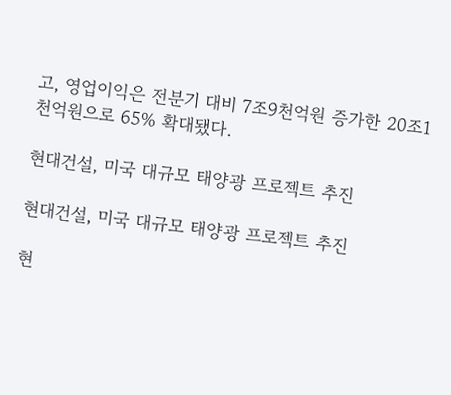고, 영업이익은 전분기 대비 7조9천억원 증가한 20조1천억원으로 65% 확대됐다.

현대건설, 미국 대규모 태양광 프로젝트 추진

현대건설, 미국 대규모 태양광 프로젝트 추진

현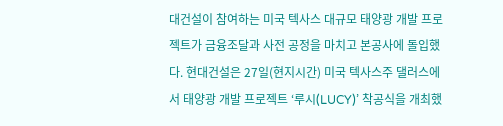대건설이 참여하는 미국 텍사스 대규모 태양광 개발 프로젝트가 금융조달과 사전 공정을 마치고 본공사에 돌입했다. 현대건설은 27일(현지시간) 미국 텍사스주 댈러스에서 태양광 개발 프로젝트 ‘루시(LUCY)’ 착공식을 개최했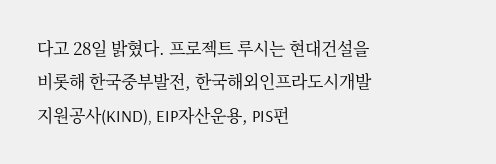다고 28일 밝혔다. 프로젝트 루시는 현대건설을 비롯해 한국중부발전, 한국해외인프라도시개발지원공사(KIND), EIP자산운용, PIS펀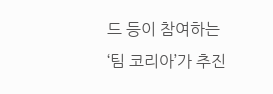드 등이 참여하는 ‘팀 코리아’가 추진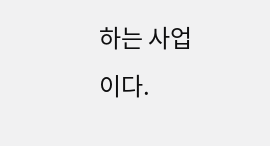하는 사업이다.